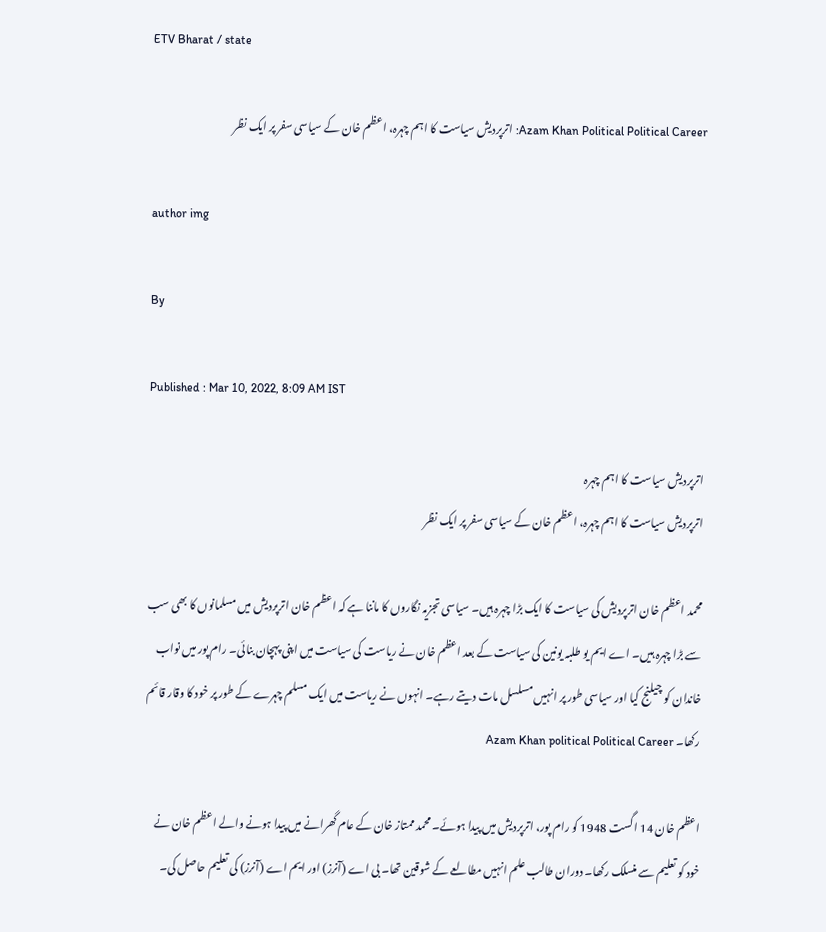ETV Bharat / state

Azam Khan Political Political Career: اترپردیش سیاست کا اہم چہرہ، اعظم خان کے سیاسی سفر پر ایک نظر

author img

By

Published : Mar 10, 2022, 8:09 AM IST

اترپردیش سیاست کا اہم چہرہ
اترپردیش سیاست کا اہم چہرہ، اعظم خان کے سیاسی سفر پر ایک نظر

محمد اعظم خان اترپردیش کی سیاست کا ایک بڑا چہرہ ہیں۔ سیاسی تجزیہ نگاروں کا ماننا ہے کہ اعظم خان اترپردیش میں مسلمانوں کا بھی سب سے بڑا چہرہ ہیں۔ اے ایم یو طلبہ یونین کی سیاست کے بعد اعظم خان نے ریاست کی سیاست میں اپنی پہچان بنائی۔ رام پور میں نواب خاندان کو چیلنج کیا اور سیاسی طور پر انہیں مسلسل مات دیتے رہے۔ انہوں نے ریاست میں ایک مسلم چہرے کے طور پر خود کا وقار قائم رکھا۔ Azam Khan political Political Career

اعظم خان 14 اگست 1948 کو رام پور، اترپردیش میں پیدا ہوئے۔ محمد ممتاز خان کے عام گھرانے میں پیدا ہونے والے اعظم خان نے خود کو تعلیم سے منسلک رکھا۔ دوران طالب علم انہیں مطالعے کے شوقین تھا۔ بی اے (آنرز) اور ایم اے (آنرز) کی تعلیم حاصل کی۔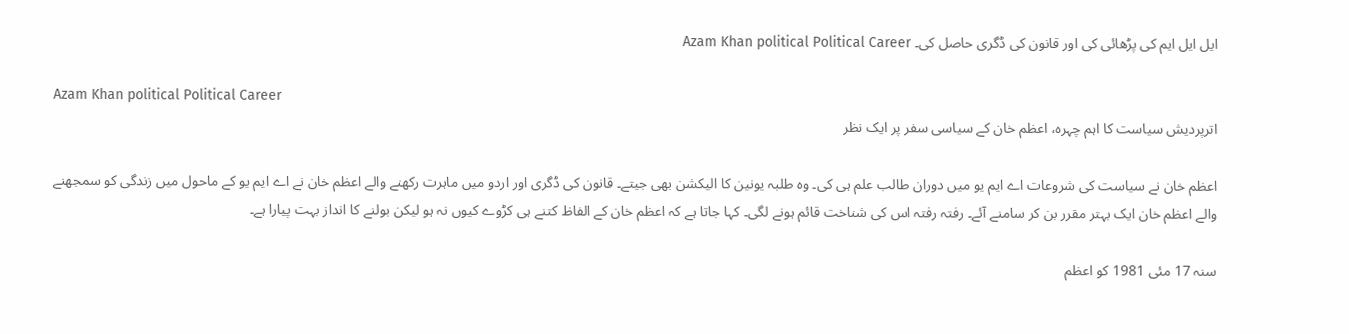ایل ایل ایم کی پڑھائی کی اور قانون کی ڈگری حاصل کی۔ Azam Khan political Political Career

Azam Khan political Political Career
اترپردیش سیاست کا اہم چہرہ، اعظم خان کے سیاسی سفر پر ایک نظر

اعظم خان نے سیاست کی شروعات اے ایم یو میں دوران طالب علم ہی کی۔ وہ طلبہ یونین کا الیکشن بھی جیتے۔ قانون کی ڈگری اور اردو میں ماہرت رکھنے والے اعظم خان نے اے ایم یو کے ماحول میں زندگی کو سمجھنے والے اعظم خان ایک بہتر مقرر بن کر سامنے آئے۔ رفتہ رفتہ اس کی شناخت قائم ہونے لگی۔ کہا جاتا ہے کہ اعظم خان کے الفاظ کتنے ہی کڑوے کیوں نہ ہو لیکن بولنے کا انداز بہت پیارا ہے۔

سنہ 17 مئی 1981 کو اعظم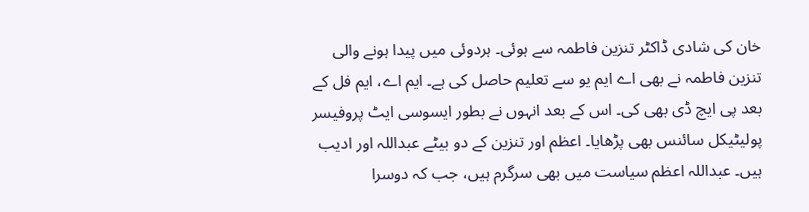خان کی شادی ڈاکٹر تنزین فاطمہ سے ہوئی۔ ہردوئی میں پیدا ہونے والی تنزین فاطمہ نے بھی اے ایم یو سے تعلیم حاصل کی ہے۔ ایم اے، ایم فل کے بعد پی ایچ ڈی بھی کی۔ اس کے بعد انہوں نے بطور ایسوسی ایٹ پروفیسر پولیٹیکل سائنس بھی پڑھایا۔ اعظم اور تنزین کے دو بیٹے عبداللہ اور ادیب ہیں۔ عبداللہ اعظم سیاست میں بھی سرگرم ہیں، جب کہ دوسرا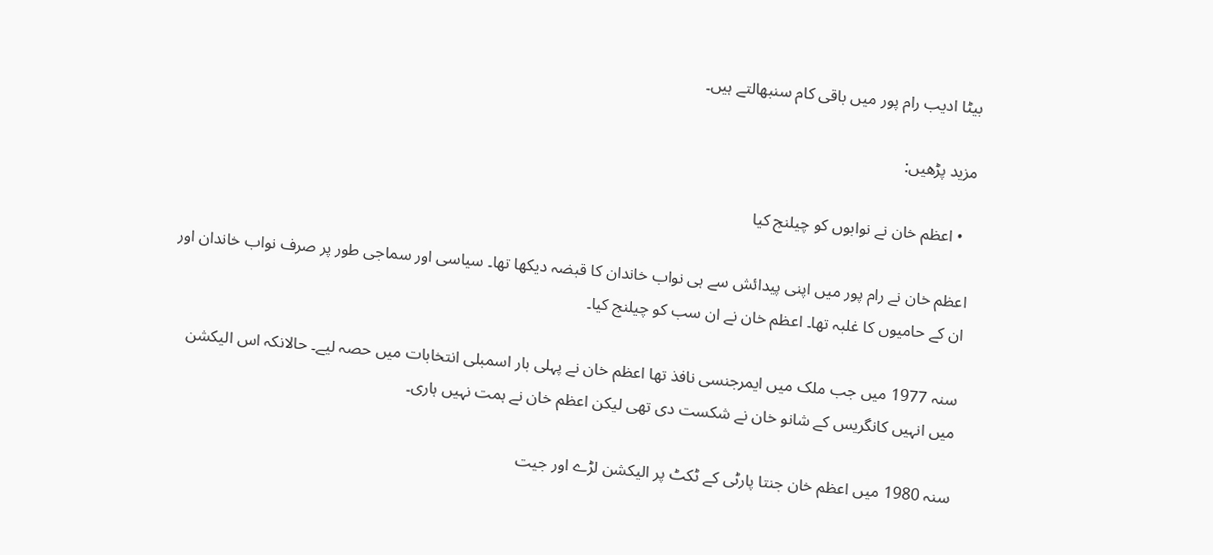بیٹا ادیب رام پور میں باقی کام سنبھالتے ہیں۔

مزید پڑھیں:

  • اعظم خان نے نوابوں کو چیلنج کیا

اعظم خان نے رام پور میں اپنی پیدائش سے ہی نواب خاندان کا قبضہ دیکھا تھا۔ سیاسی اور سماجی طور پر صرف نواب خاندان اور ان کے حامیوں کا غلبہ تھا۔ اعظم خان نے ان سب کو چیلنج کیا۔

سنہ 1977 میں جب ملک میں ایمرجنسی نافذ تھا اعظم خان نے پہلی بار اسمبلی انتخابات میں حصہ لیے۔ حالانکہ اس الیکشن میں انہیں کانگریس کے شانو خان نے شکست دی تھی لیکن اعظم خان نے ہمت نہیں ہاری۔

سنہ 1980 میں اعظم خان جنتا پارٹی کے ٹکٹ پر الیکشن لڑے اور جیت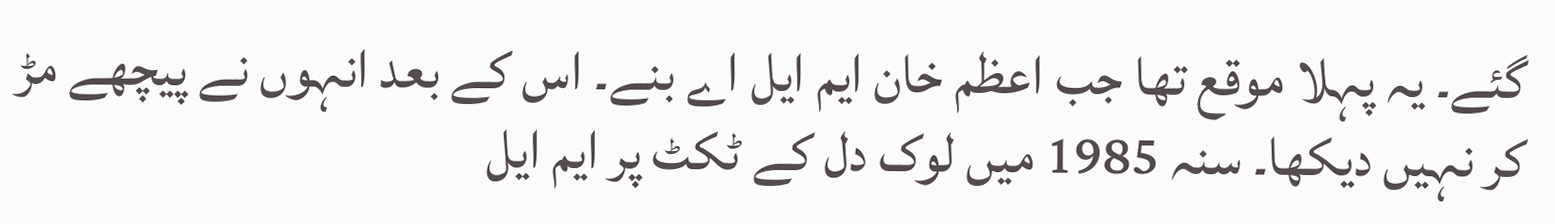گئے۔ یہ پہلا موقع تھا جب اعظم خان ایم ایل اے بنے۔ اس کے بعد انہوں نے پیچھے مڑ کر نہیں دیکھا۔ سنہ 1985 میں لوک دل کے ٹکٹ پر ایم ایل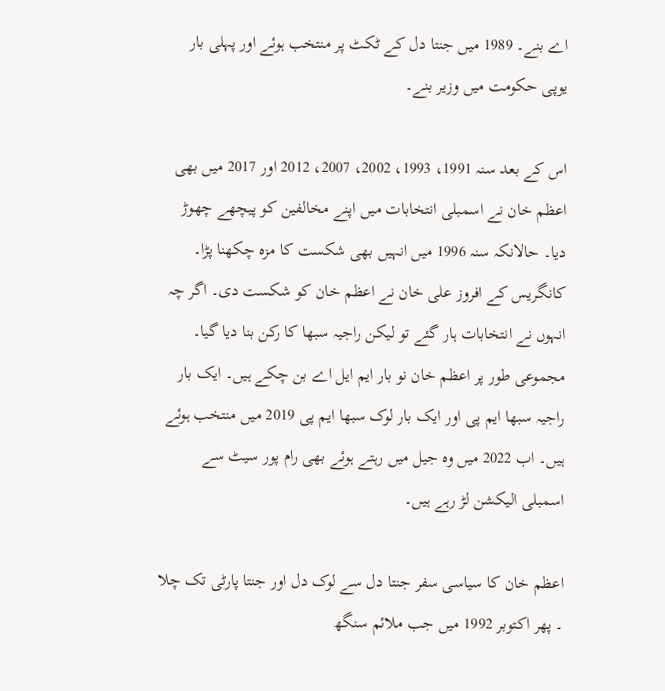اے بنے۔ 1989 میں جنتا دل کے ٹکٹ پر منتخب ہوئے اور پہلی بار یوپی حکومت میں وزیر بنے۔

اس کے بعد سنہ 1991، 1993، 2002، 2007، 2012 اور 2017 میں بھی اعظم خان نے اسمبلی انتخابات میں اپنے مخالفین کو پیچھے چھوڑ دیا۔ حالانکہ سنہ 1996 میں انہیں بھی شکست کا مزہ چکھنا پڑا۔ کانگریس کے افروز علی خان نے اعظم خان کو شکست دی۔ اگر چہ انہوں نے انتخابات ہار گئے تو لیکن راجیہ سبھا کا رکن بنا دیا گیا۔ مجموعی طور پر اعظم خان نو بار ایم ایل اے بن چکے ہیں۔ ایک بار راجیہ سبھا ایم پی اور ایک بار لوک سبھا ایم پی 2019 میں منتخب ہوئے ہیں۔ اب 2022 میں وہ جیل میں رہتے ہوئے بھی رام پور سیٹ سے اسمبلی الیکشن لڑ رہے ہیں۔

اعظم خان کا سیاسی سفر جنتا دل سے لوک دل اور جنتا پارٹی تک چلا ۔ پھر اکتوبر 1992 میں جب ملائم سنگھ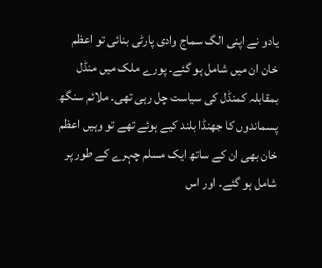یادو نے اپنی الگ سماج وادی پارٹی بنائی تو اعظم خان ان میں شامل ہو گئے۔ پورے ملک میں منڈل بمقابلہ کمنڈل کی سیاست چل رہی تھی۔ ملائم سنگھ پسماندوں کا جھنڈا بلند کیے ہوئے تھے تو وہیں اعظم خان بھی ان کے ساتھ ایک مسلم چہرے کے طور پر شامل ہو گئے۔ اور اس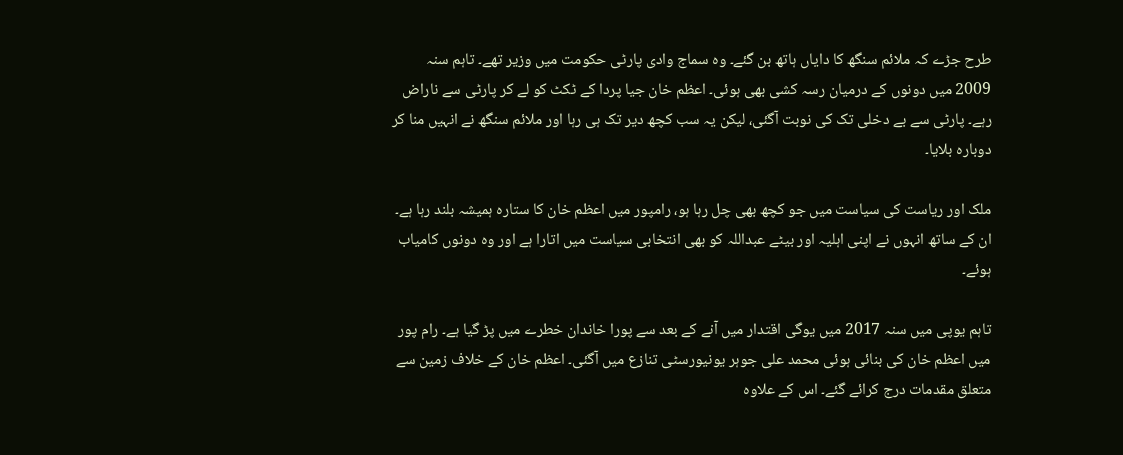طرح جڑے کہ ملائم سنگھ کا دایاں ہاتھ بن گئے۔ وہ سماج وادی پارٹی حکومت میں وزیر تھے۔ تاہم سنہ 2009 میں دونوں کے درمیان رسہ کشی بھی ہوئی۔ اعظم خان جیا پردا کے ٹکٹ کو لے کر پارٹی سے ناراض رہے۔ پارٹی سے بے دخلی تک کی نوبت آگئی، لیکن یہ سب کچھ دیر تک ہی رہا اور ملائم سنگھ نے انہیں منا کر دوبارہ بلایا۔

ملک اور ریاست کی سیاست میں جو کچھ بھی چل رہا ہو، رامپور میں اعظم خان کا ستارہ ہمیشہ بلند رہا ہے۔ ان کے ساتھ انہوں نے اپنی اہلیہ اور بیٹے عبداللہ کو بھی انتخابی سیاست میں اتارا ہے اور وہ دونوں کامیاب ہوئے۔

تاہم یوپی میں سنہ 2017 میں یوگی اقتدار میں آنے کے بعد سے پورا خاندان خطرے میں پڑ گیا ہے۔ رام پور میں اعظم خان کی بنائی ہوئی محمد علی جوہر یونیورسٹی تنازع میں آگئی۔ اعظم خان کے خلاف زمین سے متعلق مقدمات درج کرائے گئے۔ اس کے علاوہ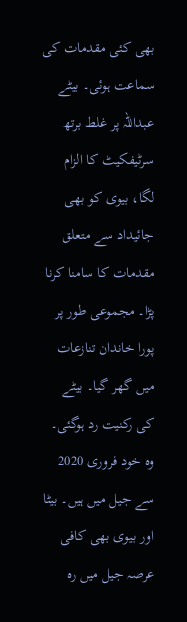بھی کئی مقدمات کی سماعت ہوئی۔ بیٹے عبداللہ پر غلط برتھ سرٹیفکیٹ کا الزام لگا، بیوی کو بھی جائیداد سے متعلق مقدمات کا سامنا کرنا پڑا۔ مجموعی طور پر پورا خاندان تنازعات میں گھر گیا۔ بیٹے کی رکنیت رد ہوگئی۔ وہ خود فروری 2020 سے جیل میں ہیں۔ بیٹا اور بیوی بھی کافی عرصہ جیل میں رہ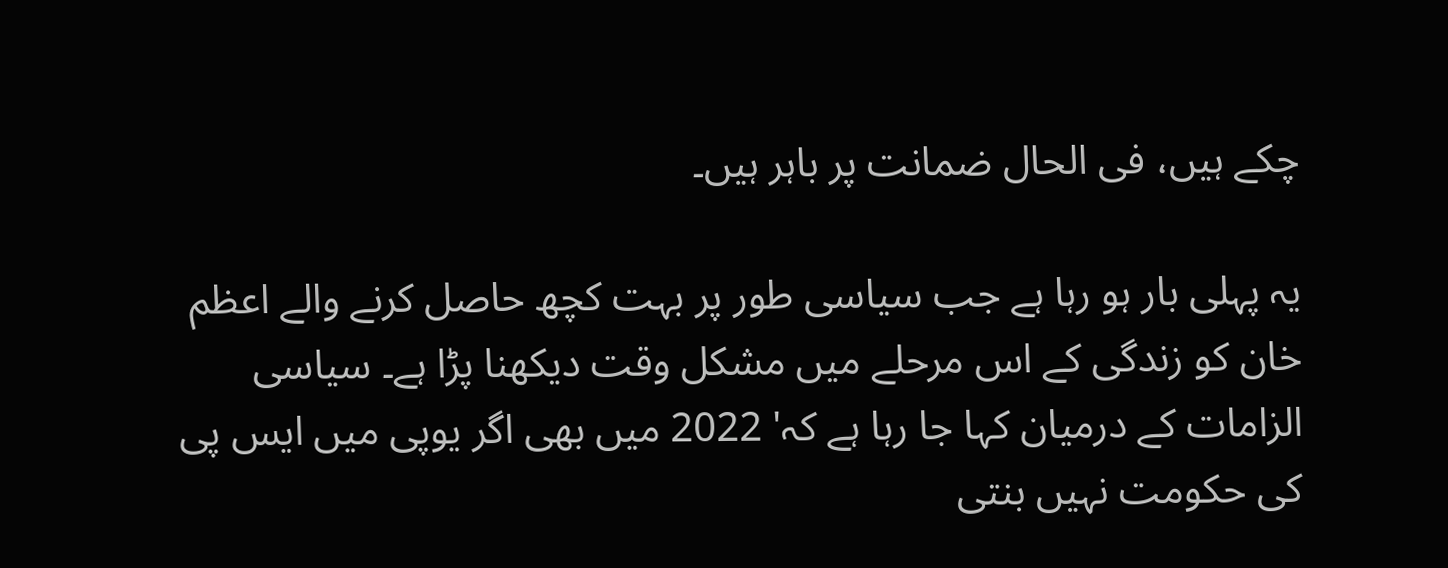چکے ہیں، فی الحال ضمانت پر باہر ہیں۔

یہ پہلی بار ہو رہا ہے جب سیاسی طور پر بہت کچھ حاصل کرنے والے اعظم خان کو زندگی کے اس مرحلے میں مشکل وقت دیکھنا پڑا ہے۔ سیاسی الزامات کے درمیان کہا جا رہا ہے کہ' 2022 میں بھی اگر یوپی میں ایس پی کی حکومت نہیں بنتی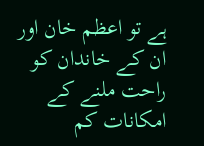ہے تو اعظم خان اور ان کے خاندان کو راحت ملنے کے امکانات کم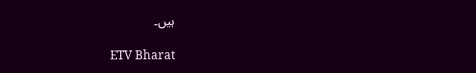ہیں۔

ETV Bharat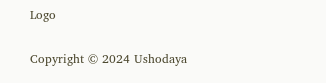Logo

Copyright © 2024 Ushodaya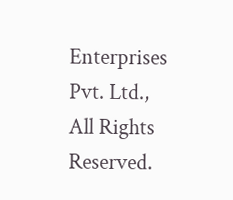Enterprises Pvt. Ltd., All Rights Reserved.